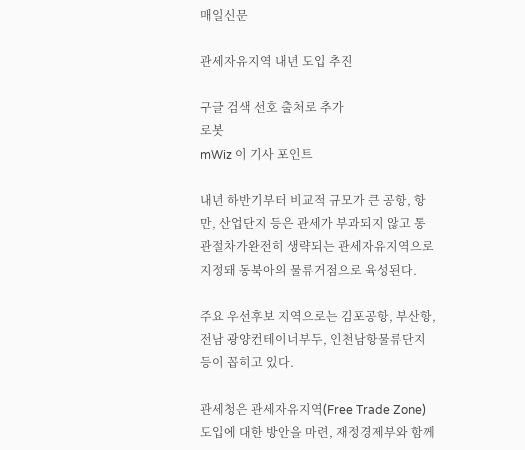매일신문

관세자유지역 내년 도입 추진

구글 검색 선호 출처로 추가
로봇
mWiz 이 기사 포인트

내년 하반기부터 비교적 규모가 큰 공항, 항만, 산업단지 등은 관세가 부과되지 않고 통관절차가완전히 생략되는 관세자유지역으로 지정돼 동북아의 물류거점으로 육성된다.

주요 우선후보 지역으로는 김포공항, 부산항, 전남 광양컨테이너부두, 인천남항물류단지 등이 꼽히고 있다.

관세청은 관세자유지역(Free Trade Zone) 도입에 대한 방안을 마련, 재정경제부와 함께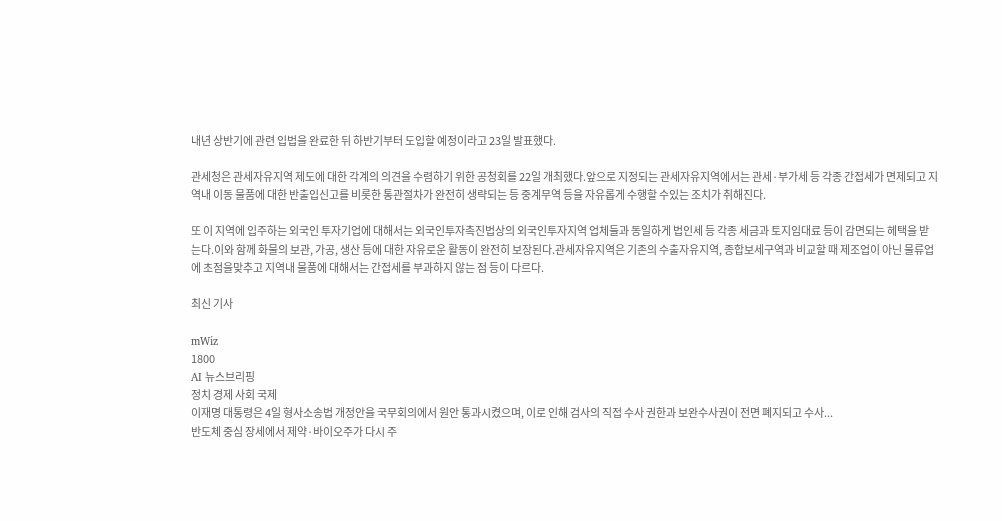내년 상반기에 관련 입법을 완료한 뒤 하반기부터 도입할 예정이라고 23일 발표했다.

관세청은 관세자유지역 제도에 대한 각계의 의견을 수렴하기 위한 공청회를 22일 개최했다.앞으로 지정되는 관세자유지역에서는 관세·부가세 등 각종 간접세가 면제되고 지역내 이동 물품에 대한 반출입신고를 비롯한 통관절차가 완전히 생략되는 등 중계무역 등을 자유롭게 수행할 수있는 조치가 취해진다.

또 이 지역에 입주하는 외국인 투자기업에 대해서는 외국인투자촉진법상의 외국인투자지역 업체들과 동일하게 법인세 등 각종 세금과 토지임대료 등이 감면되는 헤택을 받는다.이와 함께 화물의 보관, 가공, 생산 등에 대한 자유로운 활동이 완전히 보장된다.관세자유지역은 기존의 수출자유지역, 종합보세구역과 비교할 때 제조업이 아닌 물류업에 초점을맞추고 지역내 물품에 대해서는 간접세를 부과하지 않는 점 등이 다르다.

최신 기사

mWiz
1800
AI 뉴스브리핑
정치 경제 사회 국제
이재명 대통령은 4일 형사소송법 개정안을 국무회의에서 원안 통과시켰으며, 이로 인해 검사의 직접 수사 권한과 보완수사권이 전면 폐지되고 수사...
반도체 중심 장세에서 제약·바이오주가 다시 주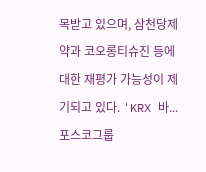목받고 있으며, 삼천당제약과 코오롱티슈진 등에 대한 재평가 가능성이 제기되고 있다. 'KRX 바...
포스코그룹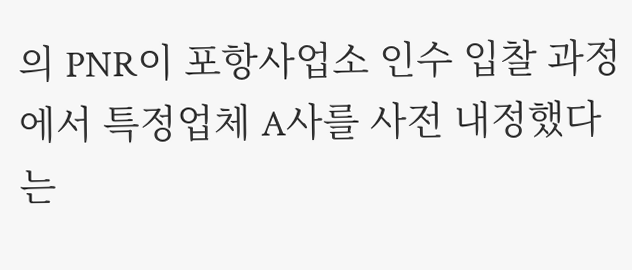의 PNR이 포항사업소 인수 입찰 과정에서 특정업체 A사를 사전 내정했다는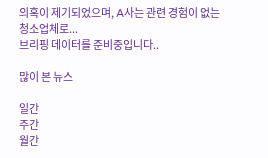의혹이 제기되었으며, A사는 관련 경험이 없는 청소업체로...
브리핑 데이터를 준비중입니다..

많이 본 뉴스

일간
주간
월간